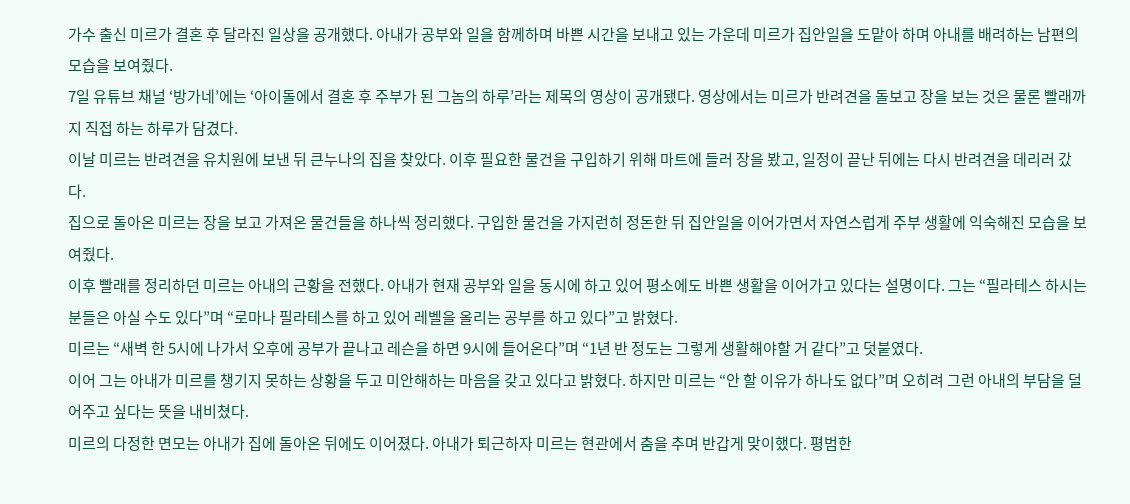가수 출신 미르가 결혼 후 달라진 일상을 공개했다. 아내가 공부와 일을 함께하며 바쁜 시간을 보내고 있는 가운데 미르가 집안일을 도맡아 하며 아내를 배려하는 남편의 모습을 보여줬다.
7일 유튜브 채널 ‘방가네’에는 ‘아이돌에서 결혼 후 주부가 된 그놈의 하루’라는 제목의 영상이 공개됐다. 영상에서는 미르가 반려견을 돌보고 장을 보는 것은 물론 빨래까지 직접 하는 하루가 담겼다.
이날 미르는 반려견을 유치원에 보낸 뒤 큰누나의 집을 찾았다. 이후 필요한 물건을 구입하기 위해 마트에 들러 장을 봤고, 일정이 끝난 뒤에는 다시 반려견을 데리러 갔다.
집으로 돌아온 미르는 장을 보고 가져온 물건들을 하나씩 정리했다. 구입한 물건을 가지런히 정돈한 뒤 집안일을 이어가면서 자연스럽게 주부 생활에 익숙해진 모습을 보여줬다.
이후 빨래를 정리하던 미르는 아내의 근황을 전했다. 아내가 현재 공부와 일을 동시에 하고 있어 평소에도 바쁜 생활을 이어가고 있다는 설명이다. 그는 “필라테스 하시는 분들은 아실 수도 있다”며 “로마나 필라테스를 하고 있어 레벨을 올리는 공부를 하고 있다”고 밝혔다.
미르는 “새벽 한 5시에 나가서 오후에 공부가 끝나고 레슨을 하면 9시에 들어온다”며 “1년 반 정도는 그렇게 생활해야할 거 같다”고 덧붙였다.
이어 그는 아내가 미르를 챙기지 못하는 상황을 두고 미안해하는 마음을 갖고 있다고 밝혔다. 하지만 미르는 “안 할 이유가 하나도 없다”며 오히려 그런 아내의 부담을 덜어주고 싶다는 뜻을 내비쳤다.
미르의 다정한 면모는 아내가 집에 돌아온 뒤에도 이어졌다. 아내가 퇴근하자 미르는 현관에서 춤을 추며 반갑게 맞이했다. 평범한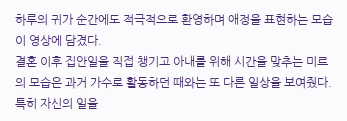하루의 귀가 순간에도 적극적으로 환영하며 애정을 표현하는 모습이 영상에 담겼다.
결혼 이후 집안일을 직접 챙기고 아내를 위해 시간을 맞추는 미르의 모습은 과거 가수로 활동하던 때와는 또 다른 일상을 보여줬다. 특히 자신의 일을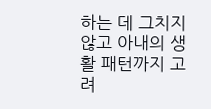하는 데 그치지 않고 아내의 생활 패턴까지 고려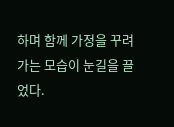하며 함께 가정을 꾸려가는 모습이 눈길을 끌었다.